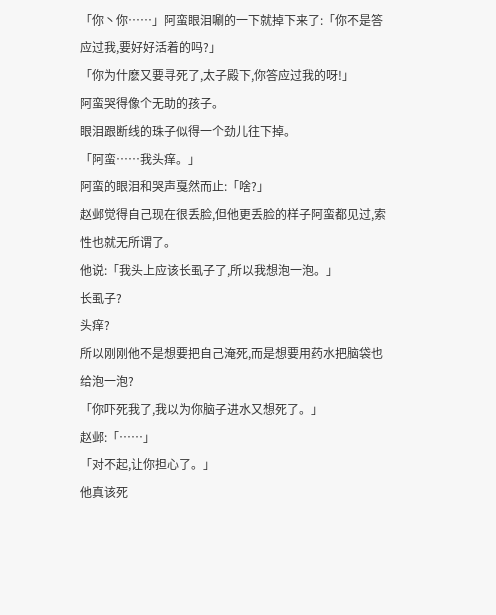「你丶你……」阿蛮眼泪唰的一下就掉下来了:「你不是答应过我,要好好活着的吗?」
「你为什麽又要寻死了,太子殿下,你答应过我的呀!」
阿蛮哭得像个无助的孩子。
眼泪跟断线的珠子似得一个劲儿往下掉。
「阿蛮……我头痒。」
阿蛮的眼泪和哭声戛然而止:「啥?」
赵邺觉得自己现在很丢脸,但他更丢脸的样子阿蛮都见过,索性也就无所谓了。
他说:「我头上应该长虱子了,所以我想泡一泡。」
长虱子?
头痒?
所以刚刚他不是想要把自己淹死,而是想要用药水把脑袋也给泡一泡?
「你吓死我了,我以为你脑子进水又想死了。」
赵邺:「……」
「对不起,让你担心了。」
他真该死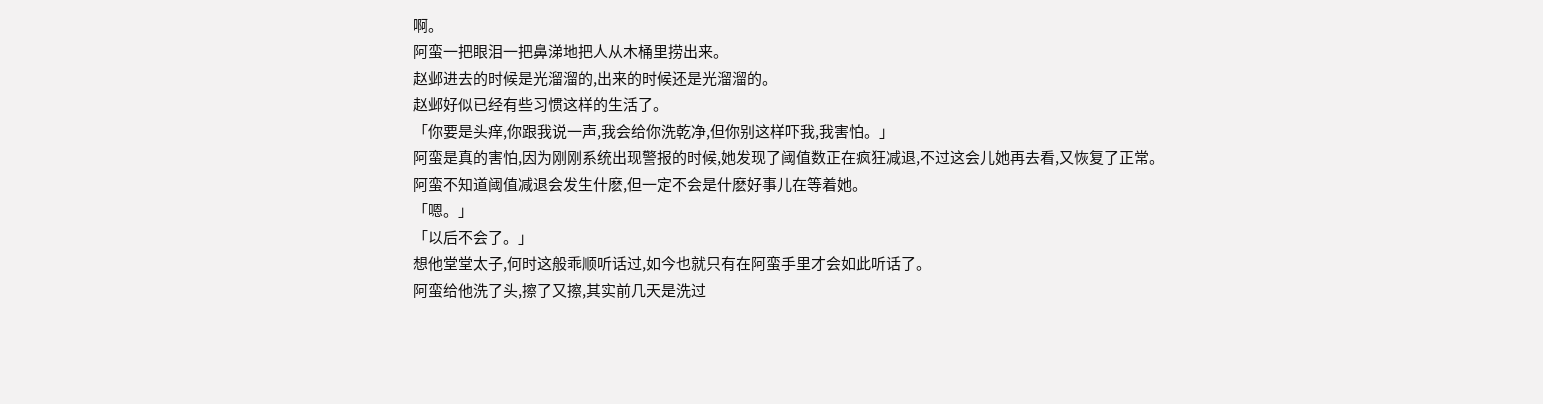啊。
阿蛮一把眼泪一把鼻涕地把人从木桶里捞出来。
赵邺进去的时候是光溜溜的,出来的时候还是光溜溜的。
赵邺好似已经有些习惯这样的生活了。
「你要是头痒,你跟我说一声,我会给你洗乾净,但你别这样吓我,我害怕。」
阿蛮是真的害怕,因为刚刚系统出现警报的时候,她发现了阈值数正在疯狂减退,不过这会儿她再去看,又恢复了正常。
阿蛮不知道阈值减退会发生什麽,但一定不会是什麽好事儿在等着她。
「嗯。」
「以后不会了。」
想他堂堂太子,何时这般乖顺听话过,如今也就只有在阿蛮手里才会如此听话了。
阿蛮给他洗了头,擦了又擦,其实前几天是洗过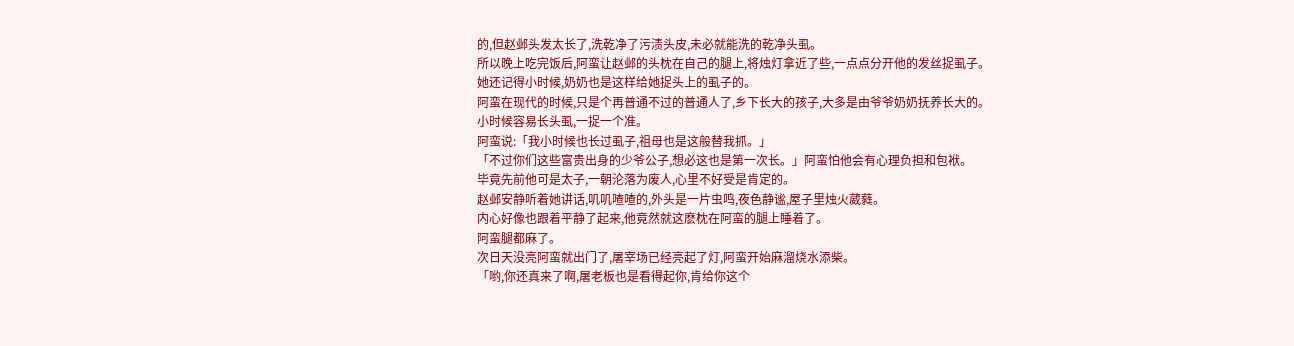的,但赵邺头发太长了,洗乾净了污渍头皮,未必就能洗的乾净头虱。
所以晚上吃完饭后,阿蛮让赵邺的头枕在自己的腿上,将烛灯拿近了些,一点点分开他的发丝捉虱子。
她还记得小时候,奶奶也是这样给她捉头上的虱子的。
阿蛮在现代的时候,只是个再普通不过的普通人了,乡下长大的孩子,大多是由爷爷奶奶抚养长大的。
小时候容易长头虱,一捉一个准。
阿蛮说:「我小时候也长过虱子,祖母也是这般替我抓。」
「不过你们这些富贵出身的少爷公子,想必这也是第一次长。」阿蛮怕他会有心理负担和包袱。
毕竟先前他可是太子,一朝沦落为废人,心里不好受是肯定的。
赵邺安静听着她讲话,叽叽喳喳的,外头是一片虫鸣,夜色静谧,屋子里烛火葳蕤。
内心好像也跟着平静了起来,他竟然就这麽枕在阿蛮的腿上睡着了。
阿蛮腿都麻了。
次日天没亮阿蛮就出门了,屠宰场已经亮起了灯,阿蛮开始麻溜烧水添柴。
「哟,你还真来了啊,屠老板也是看得起你,肯给你这个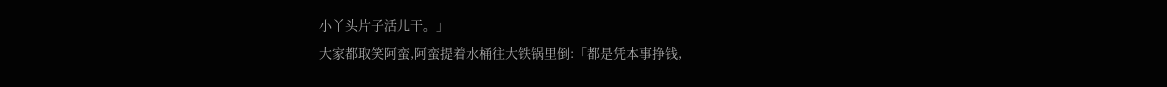小丫头片子活儿干。」
大家都取笑阿蛮,阿蛮提着水桶往大铁锅里倒:「都是凭本事挣钱,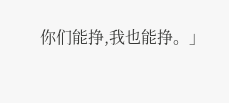你们能挣,我也能挣。」